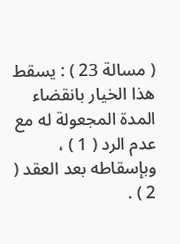( مسالة 23 ) : يسقط هذا الخيار بانقضاء المدة المجعولة له مع عدم الرد ( 1 ) ، وبإسقاطه بعد العقد ( 2 ) .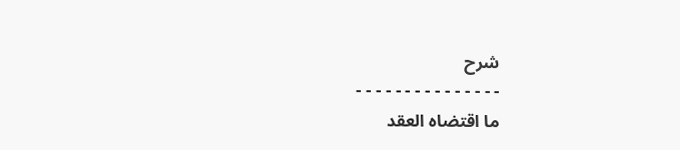شرح
- - - - - - - - - - - - - - -
ما اقتضاه العقد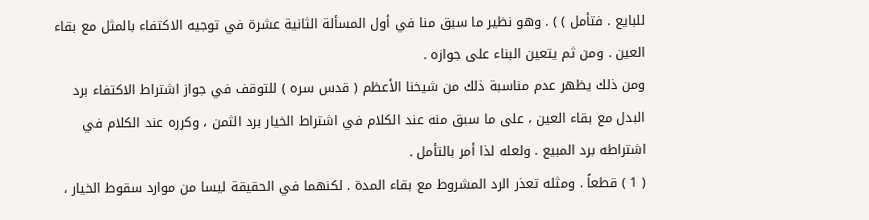للبايع . فتأمل ) ) . وهو نظير ما سبق منا في أول المسألة الثانية عشرة في توجيه الاكتفاء بالمثل مع بقاء العين . ومن ثم يتعين البناء على جوازه .
ومن ذلك يظهر عدم مناسبة ذلك من شيخنا الأعظم ( قدس سره ) للتوقف في جواز اشتراط الاكتفاء برد البدل مع بقاء العين ، على ما سبق منه عند الكلام في اشتراط الخيار برد الثمن ، وكرره عند الكلام في اشتراطه برد المبيع . ولعله لذا أمر بالتأمل .
( 1 ) قطعاً . ومثله تعذر الرد المشروط مع بقاء المدة . لكنهما في الحقيقة ليسا من موارد سقوط الخيار ،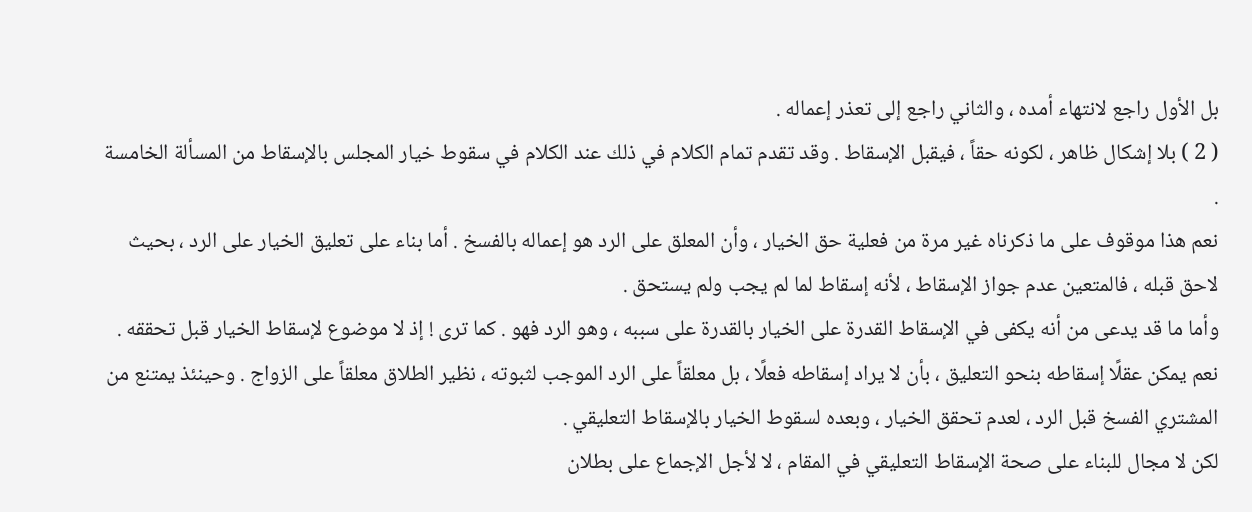بل الأول راجع لانتهاء أمده ، والثاني راجع إلى تعذر إعماله .
( 2 ) بلا إشكال ظاهر ، لكونه حقاً ، فيقبل الإسقاط . وقد تقدم تمام الكلام في ذلك عند الكلام في سقوط خيار المجلس بالإسقاط من المسألة الخامسة .
نعم هذا موقوف على ما ذكرناه غير مرة من فعلية حق الخيار ، وأن المعلق على الرد هو إعماله بالفسخ . أما بناء على تعليق الخيار على الرد ، بحيث لاحق قبله ، فالمتعين عدم جواز الإسقاط ، لأنه إسقاط لما لم يجب ولم يستحق .
وأما ما قد يدعى من أنه يكفى في الإسقاط القدرة على الخيار بالقدرة على سببه ، وهو الرد فهو . كما ترى ! إذ لا موضوع لإسقاط الخيار قبل تحققه .
نعم يمكن عقلًا إسقاطه بنحو التعليق ، بأن لا يراد إسقاطه فعلًا ، بل معلقاً على الرد الموجب لثبوته ، نظير الطلاق معلقاً على الزواج . وحينئذ يمتنع من المشتري الفسخ قبل الرد ، لعدم تحقق الخيار ، وبعده لسقوط الخيار بالإسقاط التعليقي .
لكن لا مجال للبناء على صحة الإسقاط التعليقي في المقام ، لا لأجل الإجماع على بطلان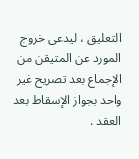التعليق ، ليدعى خروج المورد عن المتيقن من الإجماع بعد تصريح غير واحد بجواز الإسقاط بعد العقد .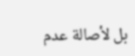بل لأصالة عدم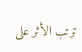ترتب الأثر على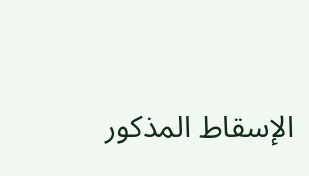الإسقاط المذكور